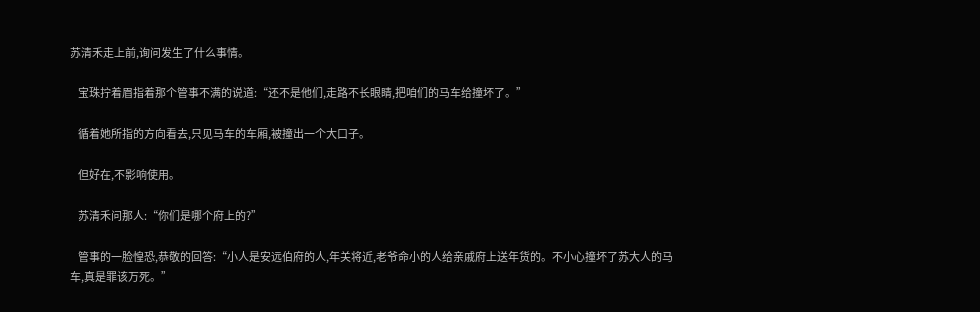苏清禾走上前,询问发生了什么事情。

    宝珠拧着眉指着那个管事不满的说道:“还不是他们,走路不长眼睛,把咱们的马车给撞坏了。”

    循着她所指的方向看去,只见马车的车厢,被撞出一个大口子。

    但好在,不影响使用。

    苏清禾问那人:“你们是哪个府上的?”

    管事的一脸惶恐,恭敬的回答:“小人是安远伯府的人,年关将近,老爷命小的人给亲戚府上送年货的。不小心撞坏了苏大人的马车,真是罪该万死。”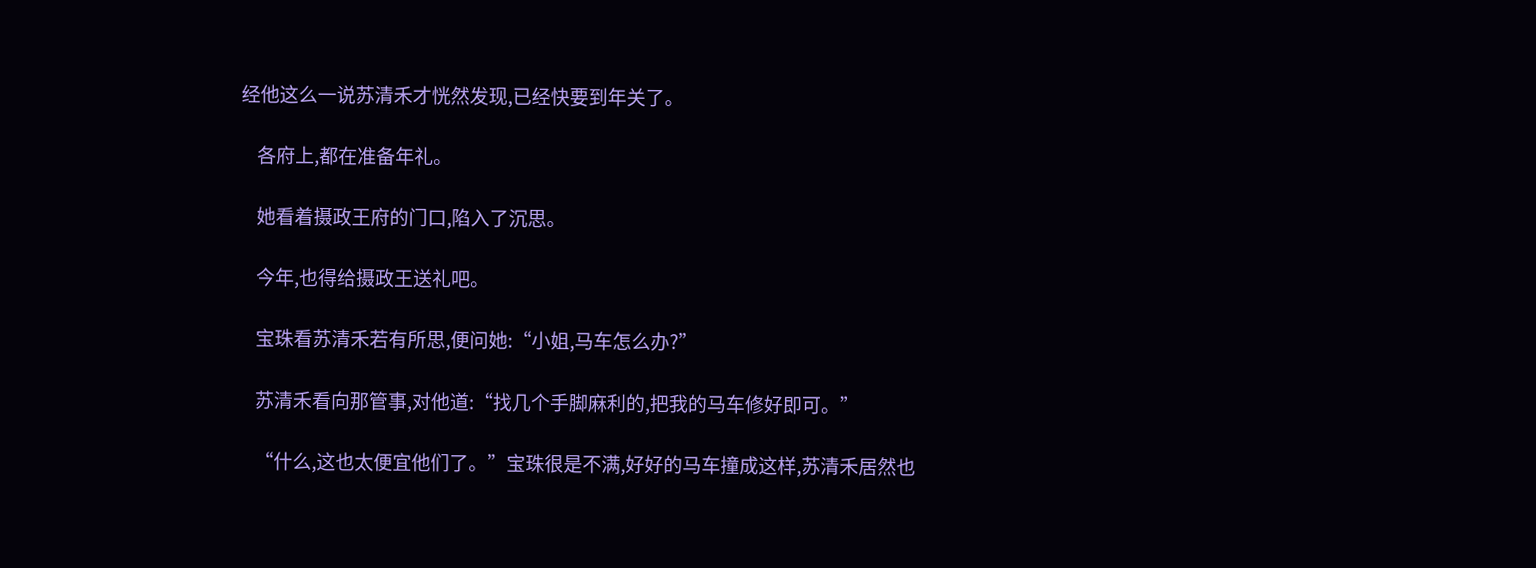经他这么一说苏清禾才恍然发现,已经快要到年关了。

    各府上,都在准备年礼。

    她看着摄政王府的门口,陷入了沉思。

    今年,也得给摄政王送礼吧。

    宝珠看苏清禾若有所思,便问她:“小姐,马车怎么办?”

    苏清禾看向那管事,对他道:“找几个手脚麻利的,把我的马车修好即可。”

    “什么,这也太便宜他们了。”宝珠很是不满,好好的马车撞成这样,苏清禾居然也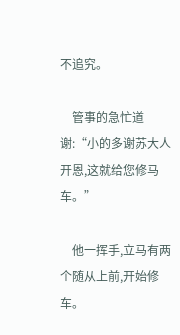不追究。

    管事的急忙道谢:“小的多谢苏大人开恩,这就给您修马车。”

    他一挥手,立马有两个随从上前,开始修车。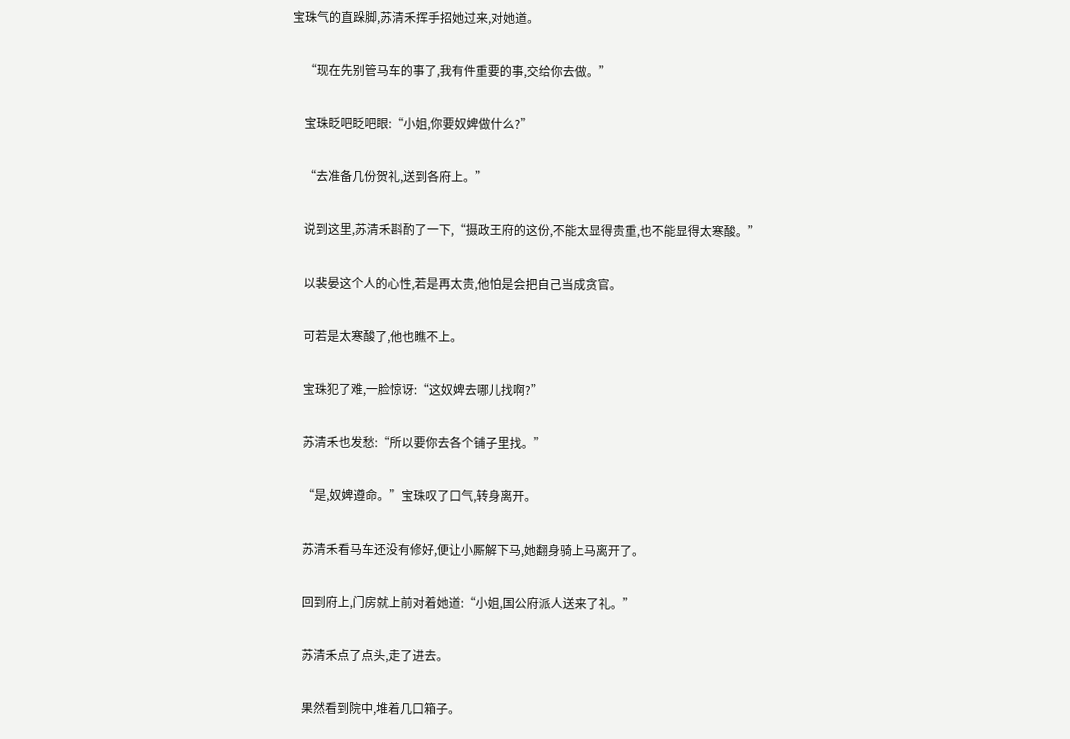宝珠气的直跺脚,苏清禾挥手招她过来,对她道。

    “现在先别管马车的事了,我有件重要的事,交给你去做。”

    宝珠眨吧眨吧眼:“小姐,你要奴婢做什么?”

    “去准备几份贺礼,送到各府上。”

    说到这里,苏清禾斟酌了一下,“摄政王府的这份,不能太显得贵重,也不能显得太寒酸。”

    以裴晏这个人的心性,若是再太贵,他怕是会把自己当成贪官。

    可若是太寒酸了,他也瞧不上。

    宝珠犯了难,一脸惊讶:“这奴婢去哪儿找啊?”

    苏清禾也发愁:“所以要你去各个铺子里找。”

    “是,奴婢遵命。”宝珠叹了口气,转身离开。

    苏清禾看马车还没有修好,便让小厮解下马,她翻身骑上马离开了。

    回到府上,门房就上前对着她道:“小姐,国公府派人送来了礼。”

    苏清禾点了点头,走了进去。

    果然看到院中,堆着几口箱子。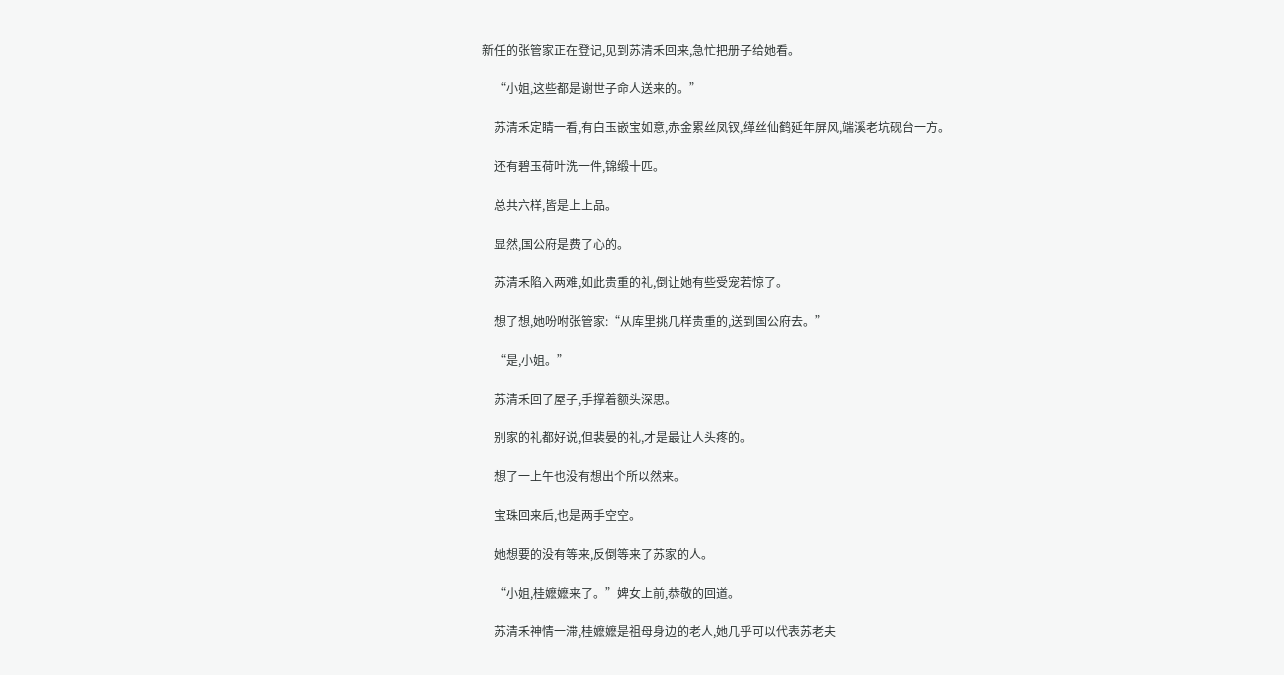新任的张管家正在登记,见到苏清禾回来,急忙把册子给她看。

    “小姐,这些都是谢世子命人送来的。”

    苏清禾定睛一看,有白玉嵌宝如意,赤金累丝凤钗,缂丝仙鹤延年屏风,端溪老坑砚台一方。

    还有碧玉荷叶洗一件,锦缎十匹。

    总共六样,皆是上上品。

    显然,国公府是费了心的。

    苏清禾陷入两难,如此贵重的礼,倒让她有些受宠若惊了。

    想了想,她吩咐张管家:“从库里挑几样贵重的,送到国公府去。”

    “是,小姐。”

    苏清禾回了屋子,手撑着额头深思。

    别家的礼都好说,但裴晏的礼,才是最让人头疼的。

    想了一上午也没有想出个所以然来。

    宝珠回来后,也是两手空空。

    她想要的没有等来,反倒等来了苏家的人。

    “小姐,桂嬷嬷来了。”婢女上前,恭敬的回道。

    苏清禾神情一滞,桂嬷嬷是祖母身边的老人,她几乎可以代表苏老夫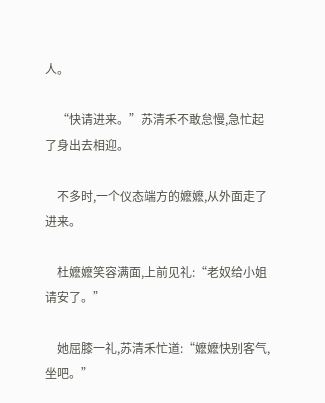人。

    “快请进来。”苏清禾不敢怠慢,急忙起了身出去相迎。

    不多时,一个仪态端方的嬷嬷,从外面走了进来。

    杜嬷嬷笑容满面,上前见礼:“老奴给小姐请安了。”

    她屈膝一礼,苏清禾忙道:“嬷嬷快别客气,坐吧。”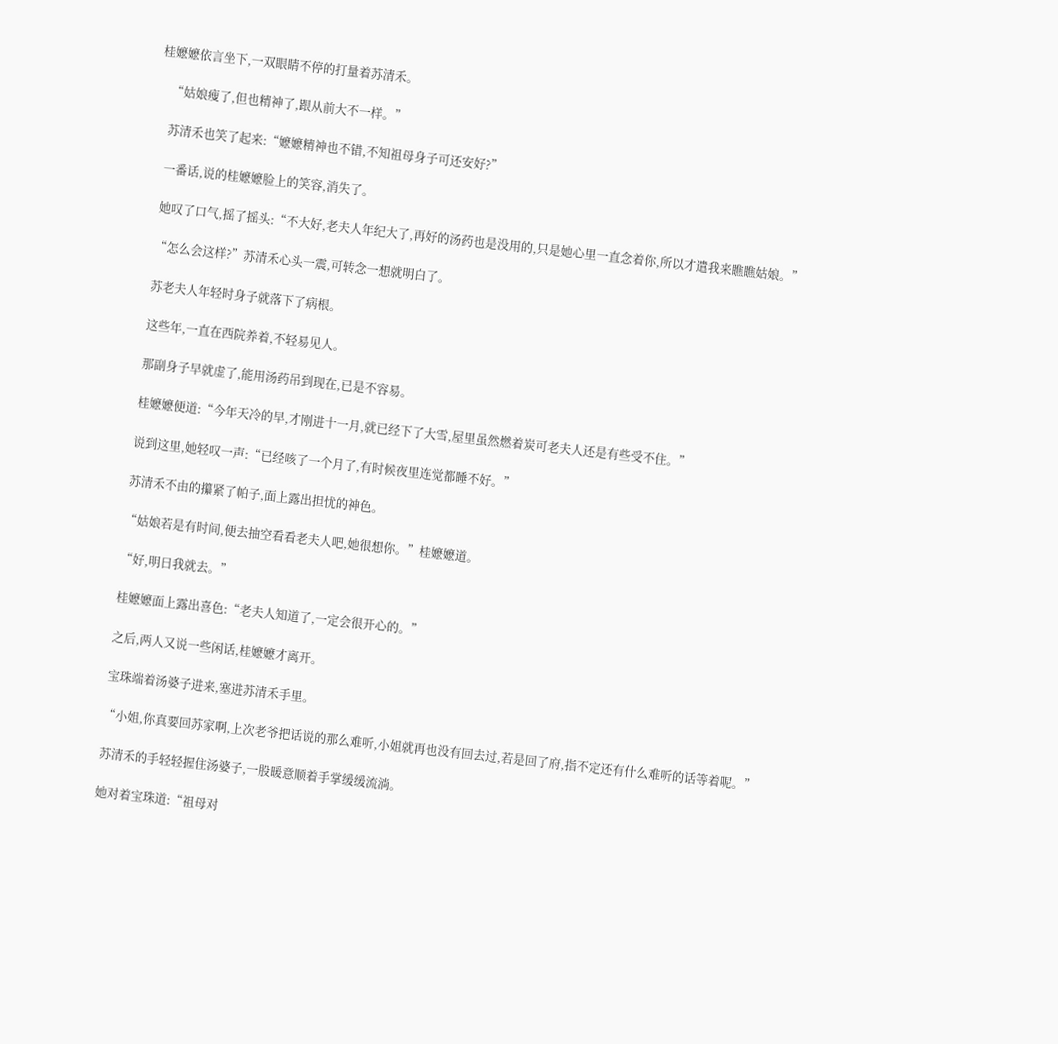桂嬷嬷依言坐下,一双眼睛不停的打量着苏清禾。

    “姑娘瘦了,但也精神了,跟从前大不一样。”

    苏清禾也笑了起来:“嬷嬷精神也不错,不知祖母身子可还安好?”

    一番话,说的桂嬷嬷脸上的笑容,消失了。

    她叹了口气,摇了摇头:“不大好,老夫人年纪大了,再好的汤药也是没用的,只是她心里一直念着你,所以才遣我来瞧瞧姑娘。”

    “怎么会这样?”苏清禾心头一震,可转念一想就明白了。

    苏老夫人年轻时身子就落下了病根。

    这些年,一直在西院养着,不轻易见人。

    那副身子早就虚了,能用汤药吊到现在,已是不容易。

    桂嬷嬷便道:“今年天冷的早,才刚进十一月,就已经下了大雪,屋里虽然燃着炭可老夫人还是有些受不住。”

    说到这里,她轻叹一声:“已经咳了一个月了,有时候夜里连觉都睡不好。”

    苏清禾不由的攥紧了帕子,面上露出担忧的神色。

    “姑娘若是有时间,便去抽空看看老夫人吧,她很想你。”桂嬷嬷道。

    “好,明日我就去。”

    桂嬷嬷面上露出喜色:“老夫人知道了,一定会很开心的。”

    之后,两人又说一些闲话,桂嬷嬷才离开。

    宝珠端着汤婆子进来,塞进苏清禾手里。

    “小姐,你真要回苏家啊,上次老爷把话说的那么难听,小姐就再也没有回去过,若是回了府,指不定还有什么难听的话等着呢。”

    苏清禾的手轻轻握住汤婆子,一股暖意顺着手掌缓缓流淌。

    她对着宝珠道:“祖母对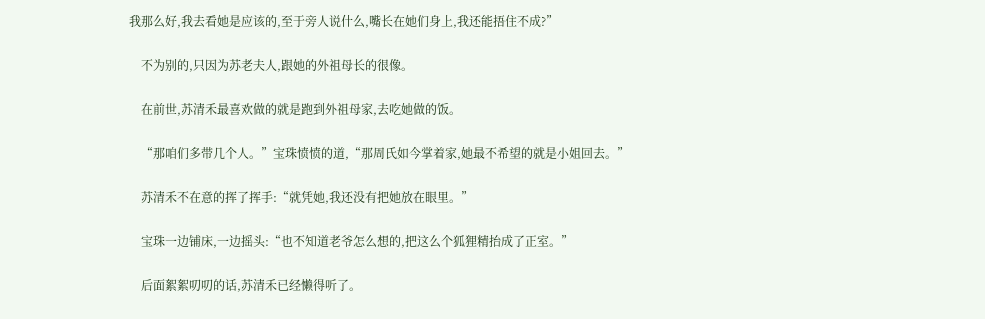我那么好,我去看她是应该的,至于旁人说什么,嘴长在她们身上,我还能捂住不成?”

    不为别的,只因为苏老夫人,跟她的外祖母长的很像。

    在前世,苏清禾最喜欢做的就是跑到外祖母家,去吃她做的饭。

    “那咱们多带几个人。”宝珠愤愤的道,“那周氏如今掌着家,她最不希望的就是小姐回去。”

    苏清禾不在意的挥了挥手:“就凭她,我还没有把她放在眼里。”

    宝珠一边铺床,一边摇头:“也不知道老爷怎么想的,把这么个狐狸精抬成了正室。”

    后面絮絮叨叨的话,苏清禾已经懒得听了。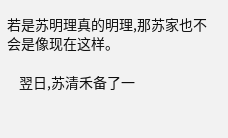若是苏明理真的明理,那苏家也不会是像现在这样。

    翌日,苏清禾备了一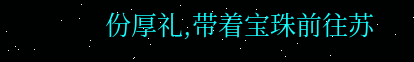份厚礼,带着宝珠前往苏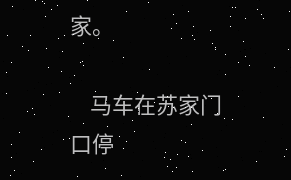家。

    马车在苏家门口停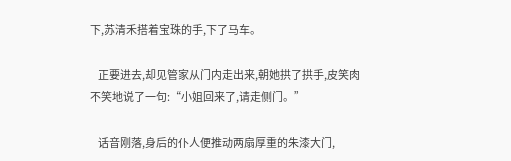下,苏清禾搭着宝珠的手,下了马车。

    正要进去,却见管家从门内走出来,朝她拱了拱手,皮笑肉不笑地说了一句:“小姐回来了,请走侧门。”

    话音刚落,身后的仆人便推动两扇厚重的朱漆大门,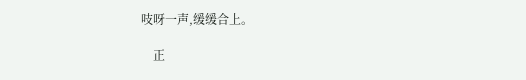吱呀一声,缓缓合上。

    正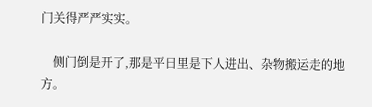门关得严严实实。

    侧门倒是开了,那是平日里是下人进出、杂物搬运走的地方。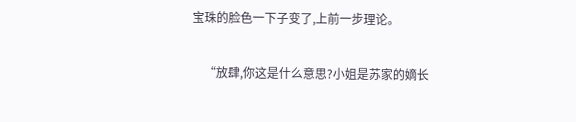宝珠的脸色一下子变了,上前一步理论。

    “放肆,你这是什么意思?小姐是苏家的嫡长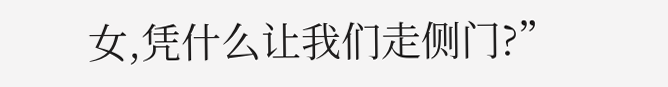女,凭什么让我们走侧门?”